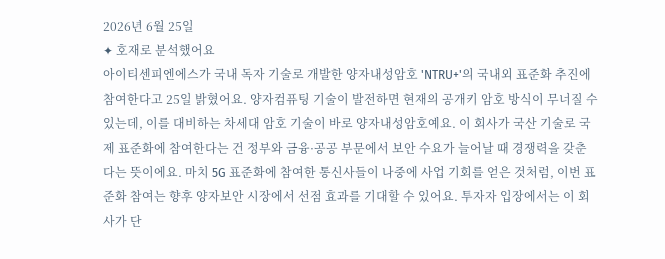2026년 6월 25일
✦ 호재로 분석했어요
아이티센피엔에스가 국내 독자 기술로 개발한 양자내성암호 'NTRU+'의 국내외 표준화 추진에 참여한다고 25일 밝혔어요. 양자컴퓨팅 기술이 발전하면 현재의 공개키 암호 방식이 무너질 수 있는데, 이를 대비하는 차세대 암호 기술이 바로 양자내성암호예요. 이 회사가 국산 기술로 국제 표준화에 참여한다는 건 정부와 금융·공공 부문에서 보안 수요가 늘어날 때 경쟁력을 갖춘다는 뜻이에요. 마치 5G 표준화에 참여한 통신사들이 나중에 사업 기회를 얻은 것처럼, 이번 표준화 참여는 향후 양자보안 시장에서 선점 효과를 기대할 수 있어요. 투자자 입장에서는 이 회사가 단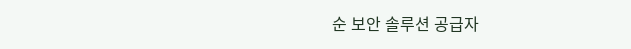순 보안 솔루션 공급자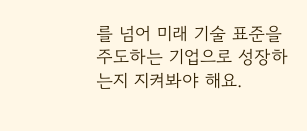를 넘어 미래 기술 표준을 주도하는 기업으로 성장하는지 지켜봐야 해요.